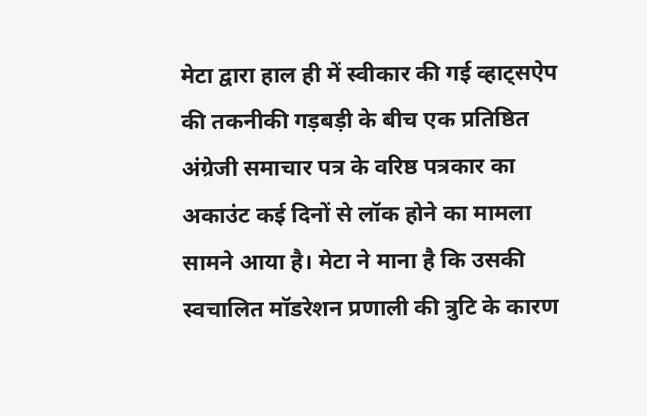मेटा द्वारा हाल ही में स्वीकार की गई व्हाट्सऐप की तकनीकी गड़बड़ी के बीच एक प्रतिष्ठित अंग्रेजी समाचार पत्र के वरिष्ठ पत्रकार का अकाउंट कई दिनों से लॉक होने का मामला सामने आया है। मेटा ने माना है कि उसकी स्वचालित मॉडरेशन प्रणाली की त्रुटि के कारण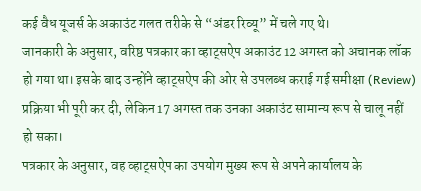कई वैध यूजर्स के अकाउंट गलत तरीके से “अंडर रिव्यू” में चले गए थे।
जानकारी के अनुसार, वरिष्ठ पत्रकार का व्हाट्सऐप अकाउंट 12 अगस्त को अचानक लॉक हो गया था। इसके बाद उन्होंने व्हाट्सऐप की ओर से उपलब्ध कराई गई समीक्षा (Review) प्रक्रिया भी पूरी कर दी, लेकिन 17 अगस्त तक उनका अकाउंट सामान्य रूप से चालू नहीं हो सका।
पत्रकार के अनुसार, वह व्हाट्सऐप का उपयोग मुख्य रूप से अपने कार्यालय के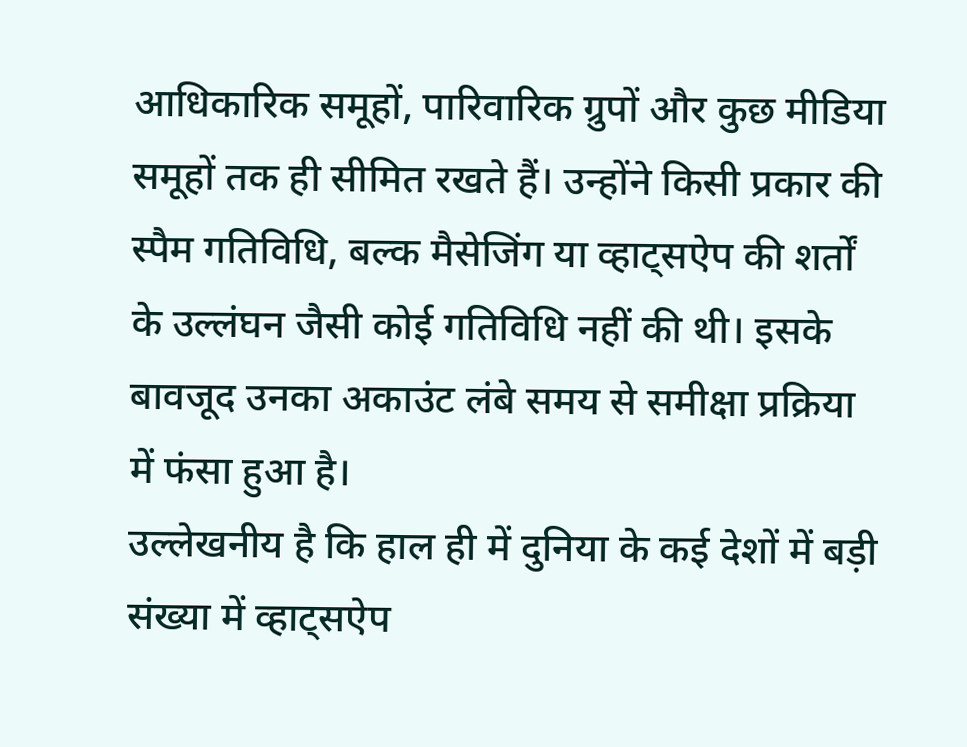आधिकारिक समूहों, पारिवारिक ग्रुपों और कुछ मीडिया समूहों तक ही सीमित रखते हैं। उन्होंने किसी प्रकार की स्पैम गतिविधि, बल्क मैसेजिंग या व्हाट्सऐप की शर्तों के उल्लंघन जैसी कोई गतिविधि नहीं की थी। इसके बावजूद उनका अकाउंट लंबे समय से समीक्षा प्रक्रिया में फंसा हुआ है।
उल्लेखनीय है कि हाल ही में दुनिया के कई देशों में बड़ी संख्या में व्हाट्सऐप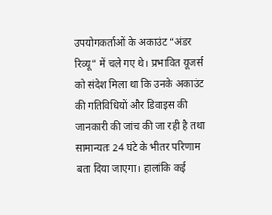उपयोगकर्ताओं के अकाउंट “अंडर रिव्यू” में चले गए थे। प्रभावित यूजर्स को संदेश मिला था कि उनके अकाउंट की गतिविधियों और डिवाइस की जानकारी की जांच की जा रही है तथा सामान्यतः 24 घंटे के भीतर परिणाम बता दिया जाएगा। हालांकि कई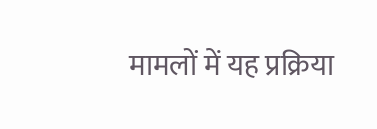मामलों में यह प्रक्रिया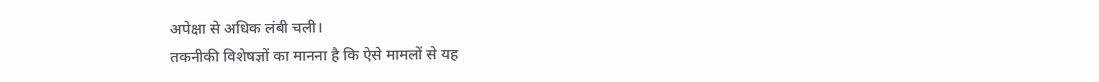अपेक्षा से अधिक लंबी चली।
तकनीकी विशेषज्ञों का मानना है कि ऐसे मामलों से यह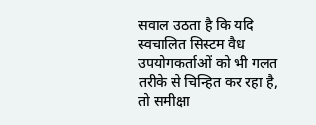सवाल उठता है कि यदि स्वचालित सिस्टम वैध उपयोगकर्ताओं को भी गलत तरीके से चिन्हित कर रहा है, तो समीक्षा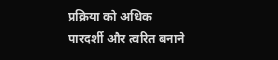प्रक्रिया को अधिक पारदर्शी और त्वरित बनाने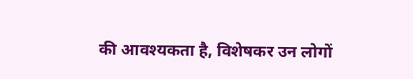की आवश्यकता है, विशेषकर उन लोगों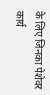के लिए जिनका पेशेवर कार्य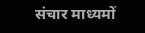संचार माध्यमों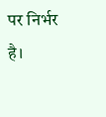पर निर्भर है।